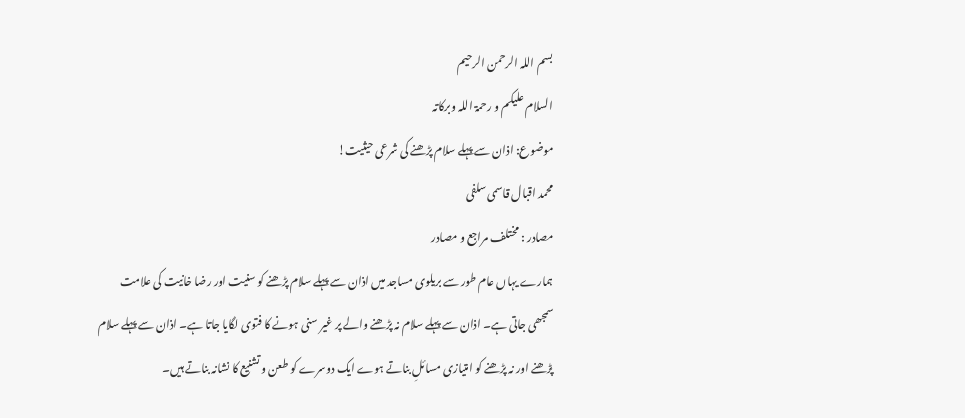بسم اللہ الرحمن الرحیم
السلام علیکم و رحمۃ اللہ وبرکاتہ
موضوع: اذان سے پہلے سلام پڑھنے کی شرعی حیثیت!
محمد اقبال قاسمی سلفی
مصادر : مختلف مراجع و مصادر
ہمارے یہاں عام طور سے بریلوی مساجد میں اذان سے پہلے سلام پڑھنے کو سنیت اور رضا خانیت کی علامت سمجھی جاتی ہے۔ اذان سے پہلے سلام نہ پڑھنے والے پر غیر سنی ہونے کا فتوی لگایا جاتا ہے۔ اذان سے پہلے سلام پڑھنے اور نہ پڑھنے کو امتیازی مسائلِ بناتے ہوے ایک دوسرے کو طعن و تشنیع کا نشانہ بناتے ہیں۔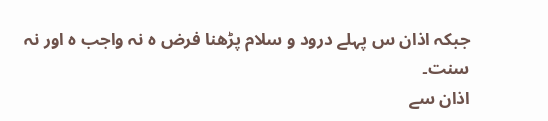جبکہ اذان س پہلے درود و سلام پڑھنا فرض ہ نہ واجب ہ اور نہ سنت۔
اذان سے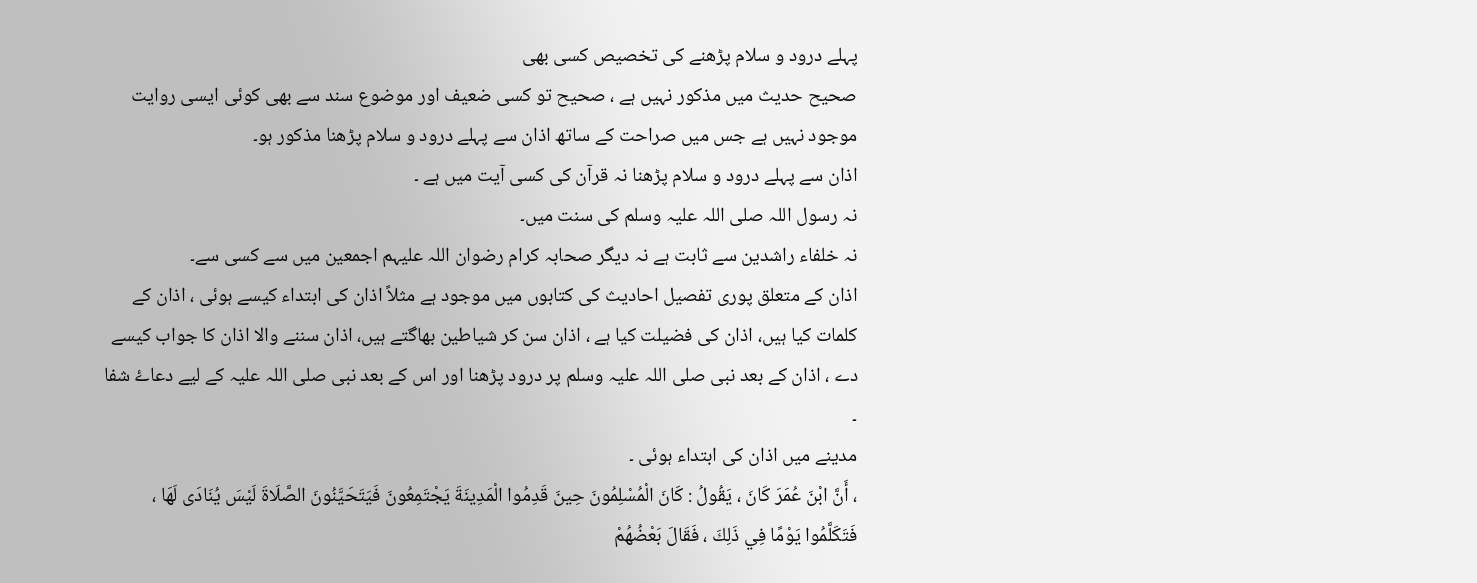پہلے درود و سلام پڑھنے کی تخصیص کسی بھی
صحیح حدیث میں مذکور نہیں ہے ، صحیح تو کسی ضعیف اور موضوع سند سے بھی کوئی ایسی روایت موجود نہیں ہے جس میں صراحت کے ساتھ اذان سے پہلے درود و سلام پڑھنا مذکور ہو۔
اذان سے پہلے درود و سلام پڑھنا نہ قرآن کی کسی آیت میں ہے ۔
نہ رسول اللہ صلی اللہ علیہ وسلم کی سنت میں۔
نہ خلفاء راشدین سے ثابت ہے نہ دیگر صحابہ کرام رضوان اللہ علیہم اجمعین میں سے کسی سے۔
اذان کے متعلق پوری تفصیل احادیث کی کتابوں میں موجود ہے مثلاً اذان کی ابتداء کیسے ہوئی ، اذان کے کلمات کیا ہیں، اذان کی فضیلت کیا ہے ، اذان سن کر شیاطین بھاگتے ہیں، اذان سننے والا اذان کا جواب کیسے دے ، اذان کے بعد نبی صلی اللہ علیہ وسلم پر درود پڑھنا اور اس کے بعد نبی صلی اللہ علیہ کے لیے دعاۓ شفا ۔
مدینے میں اذان کی ابتداء ہوئی ۔
، أَنَّ ابْنَ عُمَرَ كَانَ ، يَقُولُ : كَانَ الْمُسْلِمُونَ حِينَ قَدِمُوا الْمَدِينَةَ يَجْتَمِعُونَ فَيَتَحَيَّنُونَ الصَّلَاةَ لَيْسَ يُنَادَى لَهَا ، فَتَكَلَّمُوا يَوْمًا فِي ذَلِكَ ، فَقَالَ بَعْضُهُمْ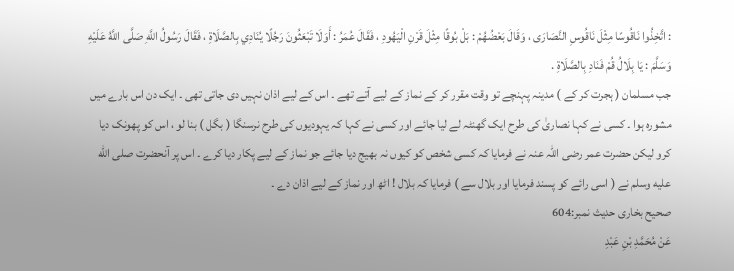: اتَّخِذُوا نَاقُوسًا مِثْلَ نَاقُوسِ النَّصَارَى ، وَقَالَ بَعْضُهُمْ : بَلْ بُوقًا مِثْلَ قَرْنِ الْيَهُودِ ، فَقَالَ عُمَرُ : أَوَلَا تَبْعَثُونَ رَجُلًا يُنَادِي بِالصَّلَاةِ ، فَقَالَ رَسُولُ اللَّهِ صَلَّى اللَّهُ عَلَيْهِ وَسَلَّمَ : يَا بِلَالُ قُمْ فَنَادِ بِالصَّلَاةِ .
جب مسلمان ( ہجرت کر کے ) مدینہ پہنچے تو وقت مقرر کر کے نماز کے لیے آتے تھے ۔ اس کے لیے اذان نہیں دی جاتی تھی ۔ ایک دن اس بارے میں مشورہ ہوا ۔ کسی نے کہا نصاریٰ کی طرح ایک گھنٹہ لے لیا جائے اور کسی نے کہا کہ یہودیوں کی طرح نرسنگا ( بگل ) بنا لو ، اس کو پھونک دیا کرو لیکن حضرت عمر رضی اللہ عنہ نے فرمایا کہ کسی شخص کو کیوں نہ بھیج دیا جائے جو نماز کے لیے پکار دیا کرے ۔ اس پر آنحضرت صلى الله عليه وسلم نے ( اسی رائے کو پسند فرمایا اور بلال سے ) فرمایا کہ بلال ! اٹھ اور نماز کے لیے اذان دے ۔
صحیح بخاری حدیث نمبر:604
عَنْ مُحَمَّدِ بْنِ عَبْدِ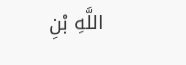اللَّهِ بْنِ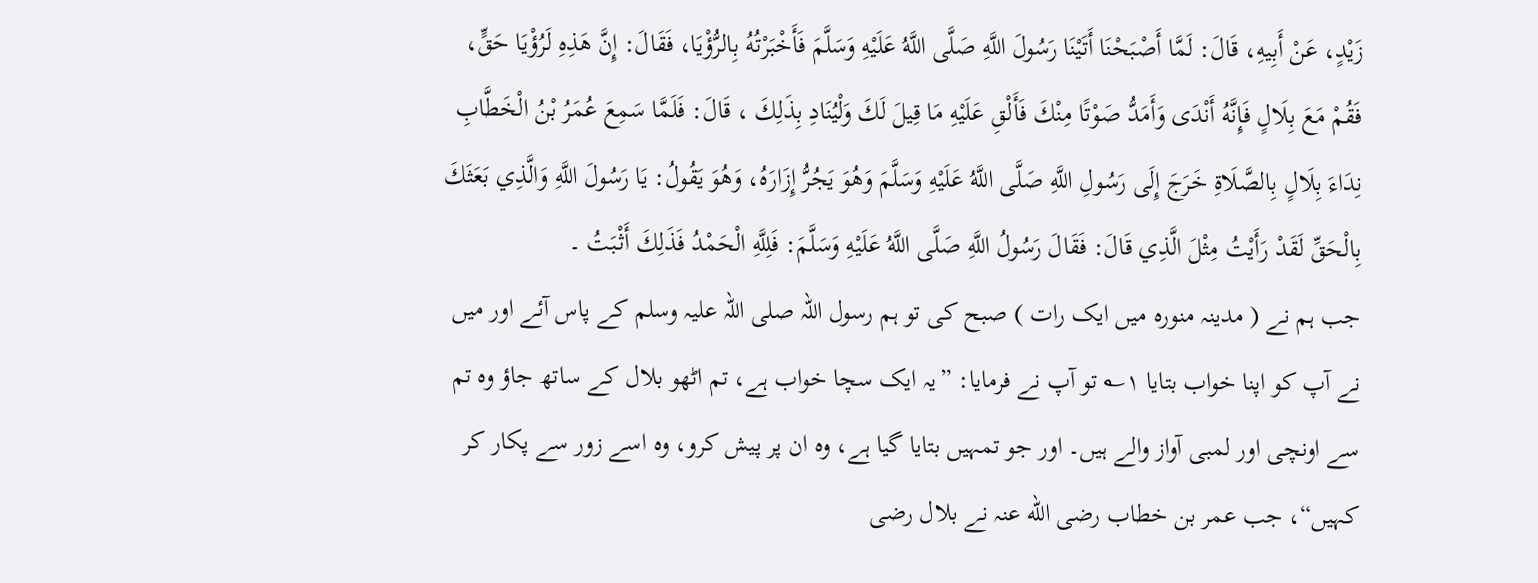زَيْدٍ، عَنْ أَبِيهِ، قَالَ: لَمَّا أَصْبَحْنَا أَتَيْنَا رَسُولَ اللَّهِ صَلَّى اللَّهُ عَلَيْهِ وَسَلَّمَ فَأَخْبَرْتُهُ بِالرُّؤْيَا، فَقَالَ: إِنَّ هَذِهِ لَرُؤْيَا حَقٍّ، فَقُمْ مَعَ بِلَالٍ فَإِنَّهُ أَنْدَى وَأَمَدُّ صَوْتًا مِنْكَ فَأَلْقِ عَلَيْهِ مَا قِيلَ لَكَ وَلْيُنَادِ بِذَلِكَ ، قَالَ: فَلَمَّا سَمِعَ عُمَرُ بْنُ الْخَطَّابِ نِدَاءَ بِلَالٍ بِالصَّلَاةِ خَرَجَ إِلَى رَسُولِ اللَّهِ صَلَّى اللَّهُ عَلَيْهِ وَسَلَّمَ وَهُوَ يَجُرُّ إِزَارَهُ، وَهُوَ يَقُولُ: يَا رَسُولَ اللَّهِ وَالَّذِي بَعَثَكَ بِالْحَقِّ لَقَدْ رَأَيْتُ مِثْلَ الَّذِي قَالَ: فَقَالَ رَسُولُ اللَّهِ صَلَّى اللَّهُ عَلَيْهِ وَسَلَّمَ: فَلِلَّهِ الْحَمْدُ فَذَلِكَ أَثْبَتُ ۔
جب ہم نے ( مدینہ منورہ میں ایک رات ) صبح کی تو ہم رسول اللہ صلی اللہ علیہ وسلم کے پاس آئے اور میں نے آپ کو اپنا خواب بتایا ۱؎ تو آپ نے فرمایا: ”یہ ایک سچا خواب ہے، تم اٹھو بلال کے ساتھ جاؤ وہ تم سے اونچی اور لمبی آواز والے ہیں۔ اور جو تمہیں بتایا گیا ہے، وہ ان پر پیش کرو، وہ اسے زور سے پکار کر کہیں“، جب عمر بن خطاب رضی الله عنہ نے بلال رضی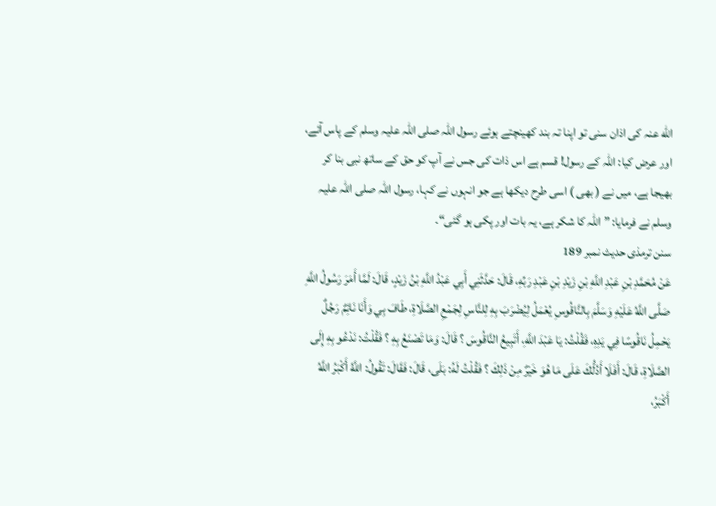الله عنہ کی اذان سنی تو اپنا تہ بند کھینچتے ہوئے رسول اللہ صلی اللہ علیہ وسلم کے پاس آئے، اور عرض کیا: اللہ کے رسول! قسم ہے اس ذات کی جس نے آپ کو حق کے ساتھ نبی بنا کر بھیجا ہے، میں نے ( بھی ) اسی طرح دیکھا ہے جو انہوں نے کہا، رسول اللہ صلی اللہ علیہ وسلم نے فرمایا: ”اللہ کا شکر ہے، یہ بات اور پکی ہو گئی“۔
سنن ترمذی حدیث نمبر 189
عَنْ مُحَمَّدِ بْنِ عَبْدِ اللَّهِ بْنِ زَيْدِ بْنِ عَبْدِ رَبِّهِ، قَالَ: حَدَّثَنِي أَبِي عَبْدُ اللَّهِ بْنُ زَيْدٍ، قَالَ: لَمَّا أَمَرَ رَسُولُ اللَّهِ صَلَّى اللَّهُ عَلَيْهِ وَسَلَّمَ بِالنَّاقُوسِ يُعْمَلُ لِيُضْرَبَ بِهِ لِلنَّاسِ لِجَمْعِ الصَّلَاةِ، طَافَ بِي وَأَنَا نَائِمٌ رَجُلٌ يَحْمِلُ نَاقُوسًا فِي يَدِهِ، فَقُلْتُ: يَا عَبْدَ اللَّهِ، أَتَبِيعُ النَّاقُوسَ ؟ قَالَ: وَمَا تَصْنَعُ بِهِ ؟ فَقُلْتُ: نَدْعُو بِهِ إِلَى الصَّلَاةِ، قَالَ: أَفَلَا أَدُلُّكَ عَلَى مَا هُوَ خَيْرٌ مِنْ ذَلِكَ ؟ فَقُلْتُ لَهُ: بَلَى، قَالَ: فَقَالَ: تَقُولُ: اللَّهُ أَكْبَرُ اللَّهُ أَكْبَرُ،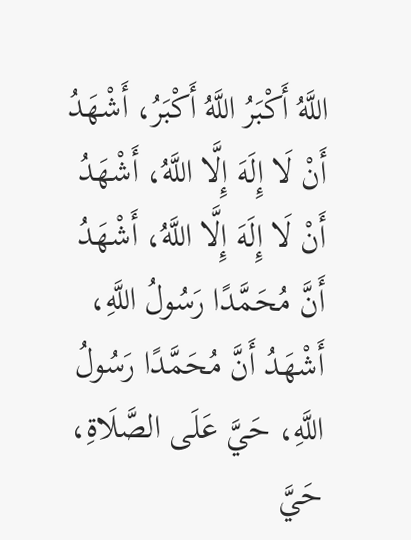اللَّهُ أَكْبَرُ اللَّهُ أَكْبَرُ، أَشْهَدُ أَنْ لَا إِلَهَ إِلَّا اللَّهُ، أَشْهَدُ أَنْ لَا إِلَهَ إِلَّا اللَّهُ، أَشْهَدُ أَنَّ مُحَمَّدًا رَسُولُ اللَّهِ، أَشْهَدُ أَنَّ مُحَمَّدًا رَسُولُ اللَّهِ، حَيَّ عَلَى الصَّلَاةِ، حَيَّ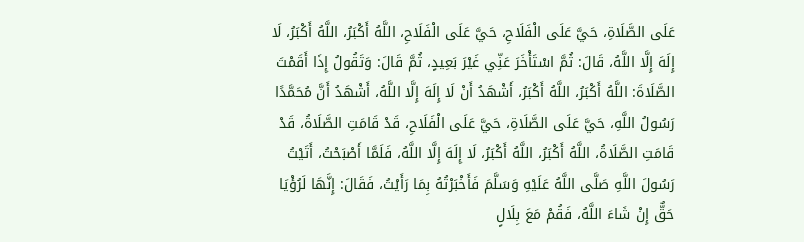عَلَى الصَّلَاةِ، حَيَّ عَلَى الْفَلَاحِ، حَيَّ عَلَى الْفَلَاحِ، اللَّهُ أَكْبَرُ، اللَّهُ أَكْبَرُ، لَا إِلَهَ إِلَّا اللَّهُ، قَالَ: ثُمَّ اسْتَأْخَرَ عَنِّي غَيْرَ بَعِيدٍ، ثُمَّ قَالَ: وَتَقُولُ إِذَا أَقَمْتَ الصَّلَاةَ: اللَّهُ أَكْبَرُ، اللَّهُ أَكْبَرُ، أَشْهَدُ أَنْ لَا إِلَهَ إِلَّا اللَّهُ، أَشْهَدُ أَنَّ مُحَمَّدًا رَسُولُ اللَّهِ، حَيَّ عَلَى الصَّلَاةِ، حَيَّ عَلَى الْفَلَاحِ، قَدْ قَامَتِ الصَّلَاةُ، قَدْ قَامَتِ الصَّلَاةُ، اللَّهُ أَكْبَرُ، اللَّهُ أَكْبَرُ، لَا إِلَهَ إِلَّا اللَّهُ، فَلَمَّا أَصْبَحْتُ، أَتَيْتُ رَسُولَ اللَّهِ صَلَّى اللَّهُ عَلَيْهِ وَسَلَّمَ فَأَخْبَرْتُهُ بِمَا رَأَيْتُ، فَقَالَ: إِنَّهَا لَرُؤْيَا حَقٌّ إِنْ شَاءَ اللَّهُ، فَقُمْ مَعَ بِلَالٍ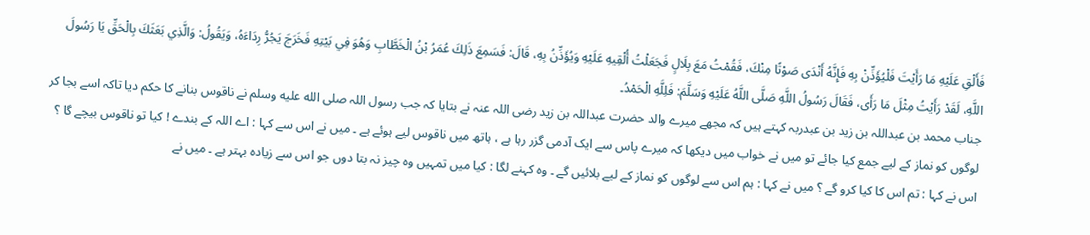فَأَلْقِ عَلَيْهِ مَا رَأَيْتَ فَلْيُؤَذِّنْ بِهِ فَإِنَّهُ أَنْدَى صَوْتًا مِنْكَ، فَقُمْتُ مَعَ بِلَالٍ فَجَعَلْتُ أُلْقِيهِ عَلَيْهِ وَيُؤَذِّنُ بِهِ، قَالَ: فَسَمِعَ ذَلِكَ عُمَرُ بْنُ الْخَطَّابِ وَهُوَ فِي بَيْتِهِ فَخَرَجَ يَجُرُّ رِدَاءَهُ، وَيَقُولُ: وَالَّذِي بَعَثَكَ بِالْحَقِّ يَا رَسُولَ اللَّهِ، لَقَدْ رَأَيْتُ مِثْلَ مَا رَأَى، فَقَالَ رَسُولُ اللَّهِ صَلَّى اللَّهُ عَلَيْهِ وَسَلَّمَ: فَلِلَّهِ الْحَمْدُ۔
جناب محمد بن عبداللہ بن زید بن عبدربہ کہتے ہیں کہ مجھے میرے والد حضرت عبداللہ بن زید رضی اللہ عنہ نے بتایا کہ جب رسول اللہ صلى الله عليه وسلم نے ناقوس بنانے کا حکم دیا تاکہ اسے بجا کر لوگوں کو نماز کے لیے جمع کیا جائے تو میں نے خواب میں دیکھا کہ میرے پاس سے ایک آدمی گزر رہا ہے ، ہاتھ میں ناقوس لیے ہوئے ہے ۔ میں نے اس سے کہا : اے اللہ کے بندے ! کیا تو ناقوس بیچے گا ؟ اس نے کہا : تم اس کا کیا کرو گے ؟ میں نے کہا : ہم اس سے لوگوں کو نماز کے لیے بلائیں گے ۔ وہ کہنے لگا : کیا میں تمہیں وہ چیز نہ بتا دوں جو اس سے زیادہ بہتر ہے ۔ میں نے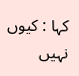کہا : کیوں نہیں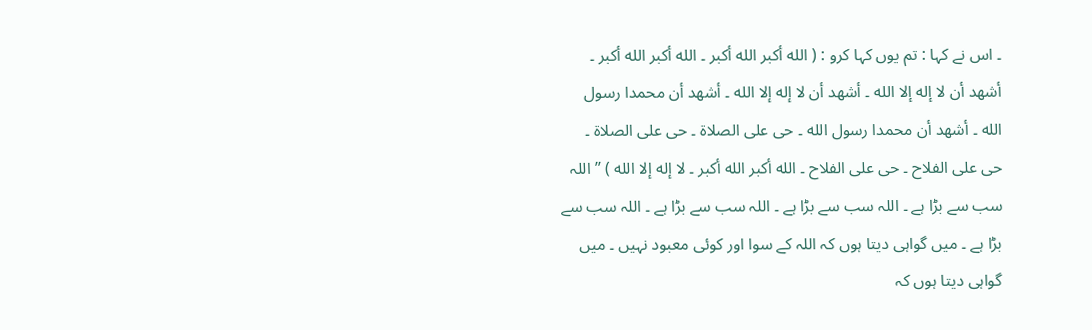۔ اس نے کہا : تم یوں کہا کرو : ( الله أكبر الله أكبر ۔ الله أكبر الله أكبر ۔ أشهد أن لا إله إلا الله ۔ أشهد أن لا إله إلا الله ۔ أشهد أن محمدا رسول الله ۔ أشهد أن محمدا رسول الله ۔ حى على الصلاة ۔ حى على الصلاة ۔ حى على الفلاح ۔ حى على الفلاح ۔ الله أكبر الله أكبر ۔ لا إله إلا الله ) ’’ اللہ سب سے بڑا ہے ۔ اللہ سب سے بڑا ہے ۔ اللہ سب سے بڑا ہے ۔ اللہ سب سے بڑا ہے ۔ میں گواہی دیتا ہوں کہ اللہ کے سوا اور کوئی معبود نہیں ۔ میں گواہی دیتا ہوں کہ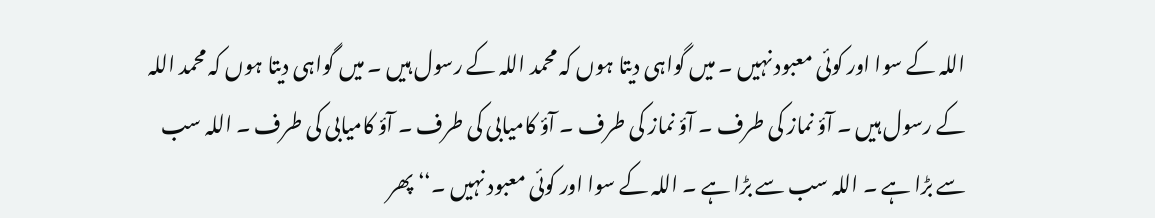اللہ کے سوا اور کوئی معبود نہیں ۔ میں گواہی دیتا ہوں کہ محمد اللہ کے رسول ہیں ۔ میں گواہی دیتا ہوں کہ محمد اللہ کے رسول ہیں ۔ آؤ نماز کی طرف ۔ آؤ نماز کی طرف ۔ آؤ کامیابی کی طرف ۔ آؤ کامیابی کی طرف ۔ اللہ سب سے بڑا ہے ۔ اللہ سب سے بڑا ہے ۔ اللہ کے سوا اور کوئی معبود نہیں ۔‘‘ پھر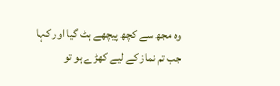وہ مجھ سے کچھ پیچھے ہٹ گیا اور کہا جب تم نماز کے لیے کھڑے ہو تو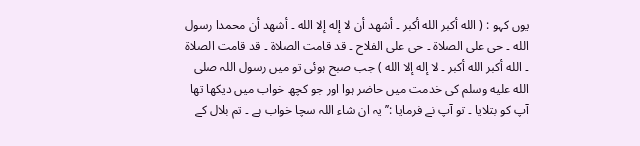یوں کہو : ( الله أكبر الله أكبر ۔ أشهد أن لا إله إلا الله ۔ أشهد أن محمدا رسول الله ۔ حى على الصلاة ۔ حى على الفلاح ۔ قد قامت الصلاة ۔ قد قامت الصلاة ۔ الله أكبر الله أكبر ۔ لا إله إلا الله ) جب صبح ہوئی تو میں رسول اللہ صلى الله عليه وسلم کی خدمت میں حاضر ہوا اور جو کچھ خواب میں دیکھا تھا آپ کو بتلایا ۔ تو آپ نے فرمایا :’’ یہ ان شاء اللہ سچا خواب ہے ۔ تم بلال کے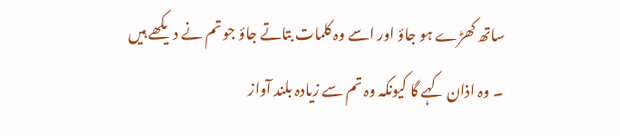ساتھ کھڑے ہو جاؤ اور اسے وہ کلمات بتاتے جاؤ جو تم نے دیکھے ہیں ۔ وہ اذان کہے گا کیونکہ وہ تم سے زیادہ بلند آواز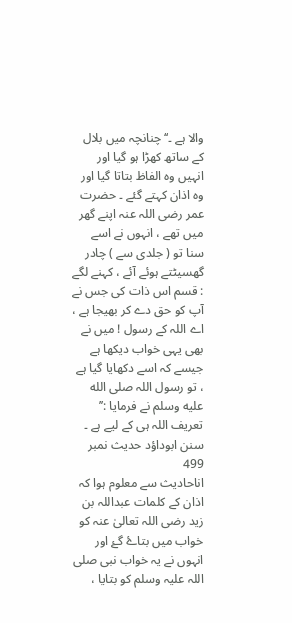والا ہے ۔‘‘ چنانچہ میں بلال کے ساتھ کھڑا ہو گیا اور انہیں وہ الفاظ بتاتا گیا اور وہ اذان کہتے گئے ۔ حضرت عمر رضی اللہ عنہ اپنے گھر میں تھے ، انہوں نے اسے سنا تو ( جلدی سے ) چادر گھسیٹتے ہوئے آئے ، کہنے لگے : قسم اس ذات کی جس نے آپ کو حق دے کر بھیجا ہے ، اے اللہ کے رسول ! میں نے بھی یہی خواب دیکھا ہے جیسے کہ اسے دکھایا گیا ہے ، تو رسول اللہ صلى الله عليه وسلم نے فرمایا :’’ تعریف اللہ ہی کے لیے ہے ۔
سنن ابوداؤد حدیث نمبر 499
اناحادیث سے معلوم ہوا کہ اذان کے کلمات عبداللہ بن زید رضی اللہ تعالیٰ عنہ کو خواب میں بتاۓ گۓ اور انہوں نے یہ خواب نبی صلی اللہ علیہ وسلم کو بتایا ،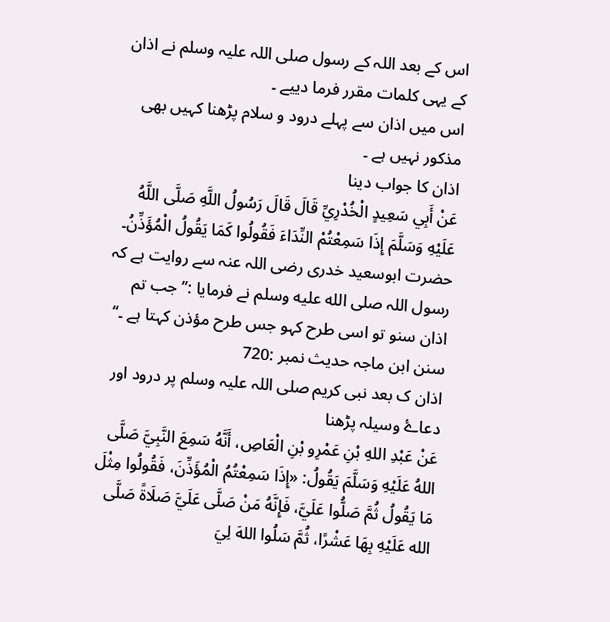اس کے بعد اللہ کے رسول صلی اللہ علیہ وسلم نے اذان کے یہی کلمات مقرر فرما دییے ۔
اس میں اذان سے پہلے درود و سلام پڑھنا کہیں بھی مذکور نہیں ہے ۔
اذان کا جواب دینا
عَنْ أَبِي سَعِيدٍ الْخُدْرِيِّ قَالَ قَالَ رَسُولُ اللَّهِ صَلَّى اللَّهُ عَلَيْهِ وَسَلَّمَ إِذَا سَمِعْتُمْ النِّدَاءَ فَقُولُوا كَمَا يَقُولُ الْمُؤَذِّنُ۔
حضرت ابوسعید خدری رضی اللہ عنہ سے روایت ہے کہ رسول اللہ صلى الله عليه وسلم نے فرمایا :’’ جب تم اذان سنو تو اسی طرح کہو جس طرح مؤذن کہتا ہے ۔‘‘
سنن ابن ماجہ حدیث نمبر :720
اذان ک بعد نبی کریم صلی اللہ علیہ وسلم پر درود اور دعاۓ وسیلہ پڑھنا
عَنْ عَبْدِ اللهِ بْنِ عَمْرِو بْنِ الْعَاصِ، أَنَّهُ سَمِعَ النَّبِيَّ صَلَّى اللهُ عَلَيْهِ وَسَلَّمَ يَقُولُ: «إِذَا سَمِعْتُمُ الْمُؤَذِّنَ، فَقُولُوا مِثْلَ مَا يَقُولُ ثُمَّ صَلُّوا عَلَيَّ، فَإِنَّهُ مَنْ صَلَّى عَلَيَّ صَلَاةً صَلَّى الله عَلَيْهِ بِهَا عَشْرًا، ثُمَّ سَلُوا اللهَ لِيَ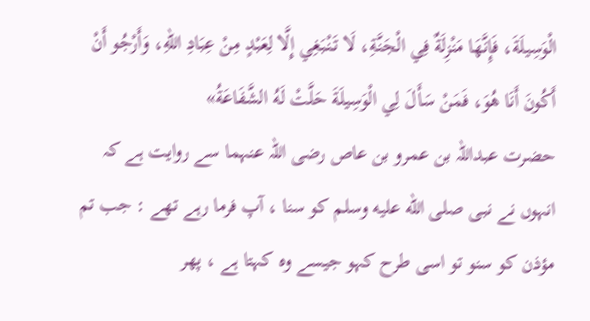الْوَسِيلَةَ، فَإِنَّهَا مَنْزِلَةٌ فِي الْجَنَّةِ، لَا تَنْبَغِي إِلَّا لِعَبْدٍ مِنْ عِبَادِ اللهِ، وَأَرْجُو أَنْ أَكُونَ أَنَا هُوَ، فَمَنْ سَأَلَ لِي الْوَسِيلَةَ حَلَّتْ لَهُ الشَّفَاعَةُ»
حضرت عبداللہ بن عمرو بن عاص رضی اللہ عنہما سے روایت ہے کہ انہوں نے نبی صلى الله عليه وسلم کو سنا ، آپ فرما رہے تھے : جب تم مؤذن کو سنو تو اسی طرح کہو جیسے وہ کہتا ہے ، پھر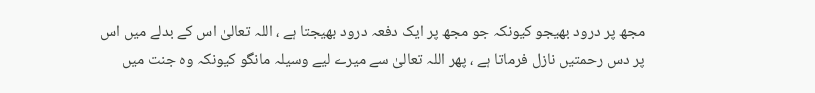مجھ پر درود بھیجو کیونکہ جو مجھ پر ایک دفعہ درود بھیجتا ہے ، اللہ تعالیٰ اس کے بدلے میں اس پر دس رحمتیں نازل فرماتا ہے ، پھر اللہ تعالیٰ سے میرے لیے وسیلہ مانگو کیونکہ وہ جنت میں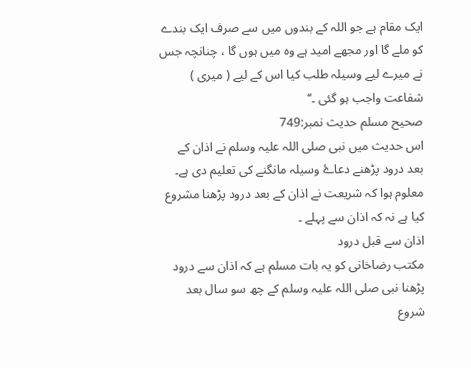ایک مقام ہے جو اللہ کے بندوں میں سے صرف ایک بندے کو ملے گا اور مجھے امید ہے وہ میں ہوں گا ، چنانچہ جس نے میرے لیے وسیلہ طلب کیا اس کے لیے ( میری ) شفاعت واجب ہو گئی ۔‘‘
صحیح مسلم حدیث نمبر:749
اس حدیث میں نبی صلی اللہ علیہ وسلم نے اذان کے بعد درود پڑھنے دعاۓ وسیلہ مانگنے کی تعلیم دی ہے۔
معلوم ہوا کہ شریعت نے اذان کے بعد درود پڑھنا مشروع کیا ہے نہ کہ اذان سے پہلے ۔
اذان سے قبل درود
مکتب رضاخانی کو یہ بات مسلم ہے کہ اذان سے درود پڑھنا نبی صلی اللہ علیہ وسلم کے چھ سو سال بعد شروع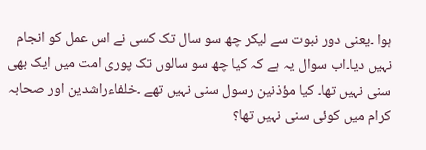ہوا ۔یعنی دور نبوت سے لیکر چھ سو سال تک کسی نے اس عمل کو انجام نہیں دیا۔اب سوال یہ ہے کہ کیا چھ سو سالوں تک پوری امت میں ایک بھی سنی نہیں تھا۔ کیا مؤذنین رسول سنی نہیں تھے ۔خلفاءراشدین اور صحابہ کرام میں کوئی سنی نہیں تھا؟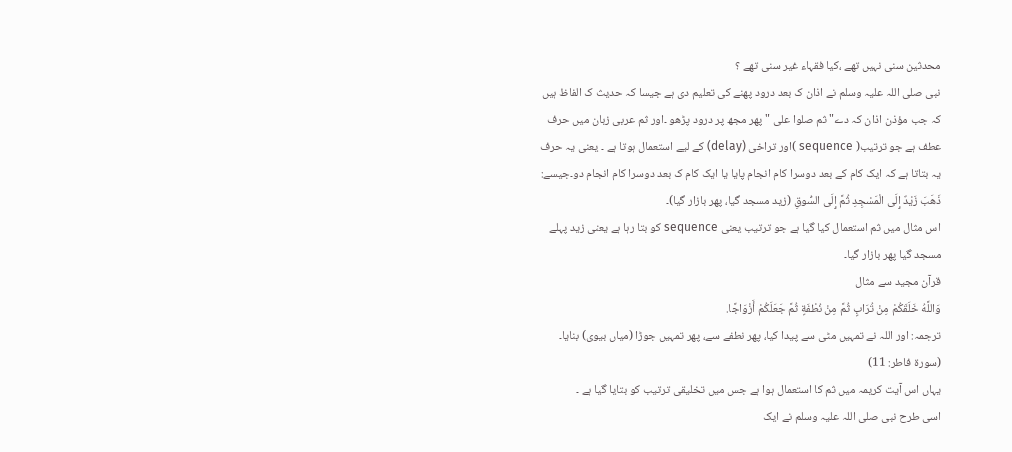محدثین سنی نہیں تھے ،کیا فقہاء غیر سنی تھے ؟
نبی صلی اللہ علیہ وسلم نے اذان ک بعد درود پھنے کی تعلیم دی ہے جیسا کہ حدیث ک الفاظ ہیں کہ جب مؤذن اذان کہ دے" ثم صلوا علی " پھر مجھ پر درود پڑھو ۔اور ثم عربی زبان میں حرف عطف ہے جو ترتیب( sequence )اور تراخی (delay) کے لیے استعمال ہوتا ہے ۔ یعنی یہ حرف یہ بتاتا ہے کہ ایک کام کے بعد دوسرا کام انجام پایا یا ایک کام ک بعد دوسرا کام انجام دو۔جیسے: ذَهَبَ زَيْدٌ إِلَى الْمَسْجِدِ ثُمَّ إِلَى السُّوقِ (زید مسجد گیا، پھر بازار گیا)۔
اس مثال میں ثم استعمال کیا گیا ہے جو ترتیب یعنی sequence کو بتا رہا ہے یعنی زید پہلے مسجد گیا پھر بازار گیا۔
قرآن مجید سے مثال
وَاللَّهُ خَلَقَكُمْ مِنْ تُرَابٍ ثُمَّ مِنْ نُطْفَةٍ ثُمَّ جَعَلَكُمْ أَزْوَاجًا.
ترجمہ: اور اللہ نے تمہیں مٹی سے پیدا کیا، پھر نطفے سے، پھر تمہیں جوڑا (میاں بیوی) بنایا۔ (سورۃ فاطر: 11)
یہاں اس آیت کریمہ میں ثم کا استعمال ہوا ہے جس میں تخلیقی ترتیب کو بتایا گیا ہے ۔
اسی طرح نبی صلی اللہ علیہ وسلم نے ایک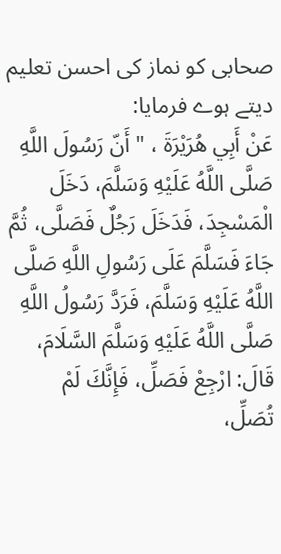صحابی کو نماز کی احسن تعلیم دیتے ہوے فرمایا:
عَنْ أَبِي هُرَيْرَةَ ، " أَنّ رَسُولَ اللَّهِ صَلَّى اللَّهُ عَلَيْهِ وَسَلَّمَ، دَخَلَ الْمَسْجِدَ، فَدَخَلَ رَجُلٌ فَصَلَّى، ثُمَّ جَاءَ فَسَلَّمَ عَلَى رَسُولِ اللَّهِ صَلَّى اللَّهُ عَلَيْهِ وَسَلَّمَ، فَرَدَّ رَسُولُ اللَّهِ صَلَّى اللَّهُ عَلَيْهِ وَسَلَّمَ السَّلَامَ، قَالَ: ارْجِعْ فَصَلِّ، فَإِنَّكَ لَمْ تُصَلِّ،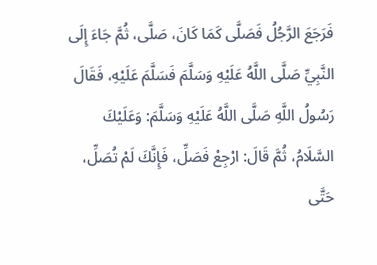فَرَجَعَ الرَّجُلُ فَصَلَّى كَمَا كَانَ، صَلَّى، ثُمَّ جَاءَ إِلَى النَّبِيِّ صَلَّى اللَّهُ عَلَيْهِ وَسَلَّمَ فَسَلَّمَ عَلَيْهِ، فَقَالَ رَسُولُ اللَّهِ صَلَّى اللَّهُ عَلَيْهِ وَسَلَّمَ: وَعَلَيْكَ السَّلَامُ، ثُمَّ قَالَ: ارْجِعْ فَصَلِّ، فَإِنَّكَ لَمْ تُصَلِّ، حَتَّى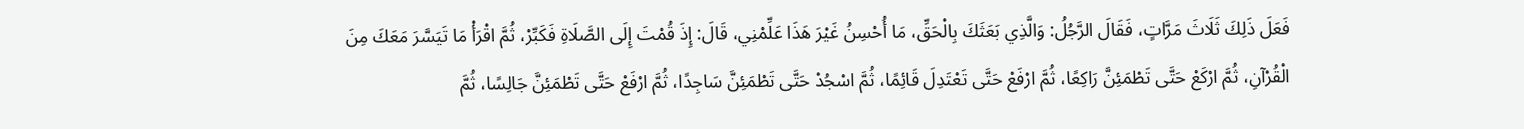فَعَلَ ذَلِكَ ثَلَاثَ مَرَّاتٍ، فَقَالَ الرَّجُلُ: وَالَّذِي بَعَثَكَ بِالْحَقِّ، مَا أُحْسِنُ غَيْرَ هَذَا عَلِّمْنِي، قَالَ: إِذَ قُمْتَ إِلَى الصَّلَاةِ فَكَبِّرْ، ثُمَّ اقْرَأْ مَا تَيَسَّرَ مَعَكَ مِنَ الْقُرْآنِ، ثُمَّ ارْكَعْ حَتَّى تَطْمَئِنَّ رَاكِعًا، ثُمَّ ارْفَعْ حَتَّى تَعْتَدِلَ قَائِمًا، ثُمَّ اسْجُدْ حَتَّى تَطْمَئِنَّ سَاجِدًا، ثُمَّ ارْفَعْ حَتَّى تَطْمَئِنَّ جَالِسًا، ثُمَّ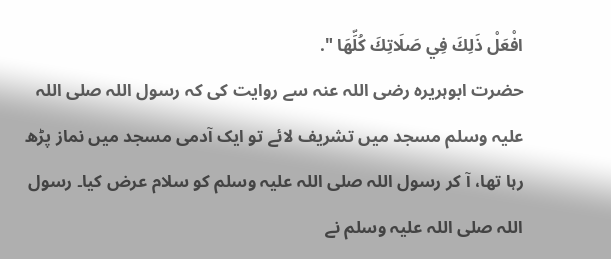افْعَلْ ذَلِكَ فِي صَلَاتِكَ كُلِّهَا ".
حضرت ابوہریرہ رضی اللہ عنہ سے روایت کی کہ رسول اللہ صلی اللہ علیہ وسلم مسجد میں تشریف لائے تو ایک آدمی مسجد میں نماز پڑھ رہا تھا، آ کر رسول اللہ صلی اللہ علیہ وسلم کو سلام عرض کیا۔ رسول اللہ صلی اللہ علیہ وسلم نے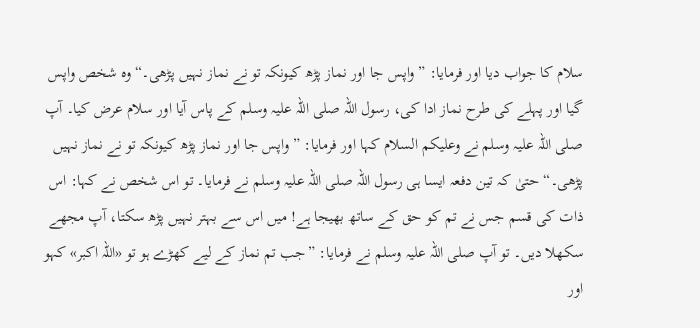سلام کا جواب دیا اور فرمایا: ”واپس جا اور نماز پڑھ کیونکہ تو نے نماز نہیں پڑھی۔“ وہ شخص واپس گیا اور پہلے کی طرح نماز ادا کی، رسول اللہ صلی اللہ علیہ وسلم کے پاس آیا اور سلام عرض کیا۔ آپ صلی اللہ علیہ وسلم نے وعلیکم السلام کہا اور فرمایا: ”واپس جا اور نماز پڑھ کیونکہ تو نے نماز نہیں پڑھی۔“ حتیٰ کہ تین دفعہ ایسا ہی رسول اللہ صلی اللہ علیہ وسلم نے فرمایا۔ تو اس شخص نے کہا: اس ذات کی قسم جس نے تم کو حق کے ساتھ بھیجا ہے! میں اس سے بہتر نہیں پڑھ سکتا، آپ مجھے سکھلا دیں۔ تو آپ صلی اللہ علیہ وسلم نے فرمایا: ”جب تم نماز کے لیے کھڑے ہو تو «اللہ اکبر» کہو اور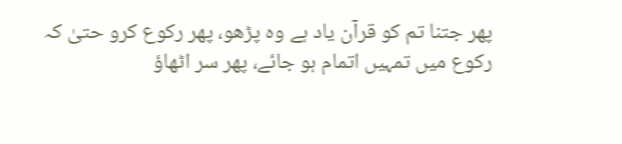پھر جتنا تم کو قرآن یاد ہے وہ پڑھو، پھر رکوع کرو حتیٰ کہ رکوع میں تمہیں اتمام ہو جائے، پھر سر اٹھاؤ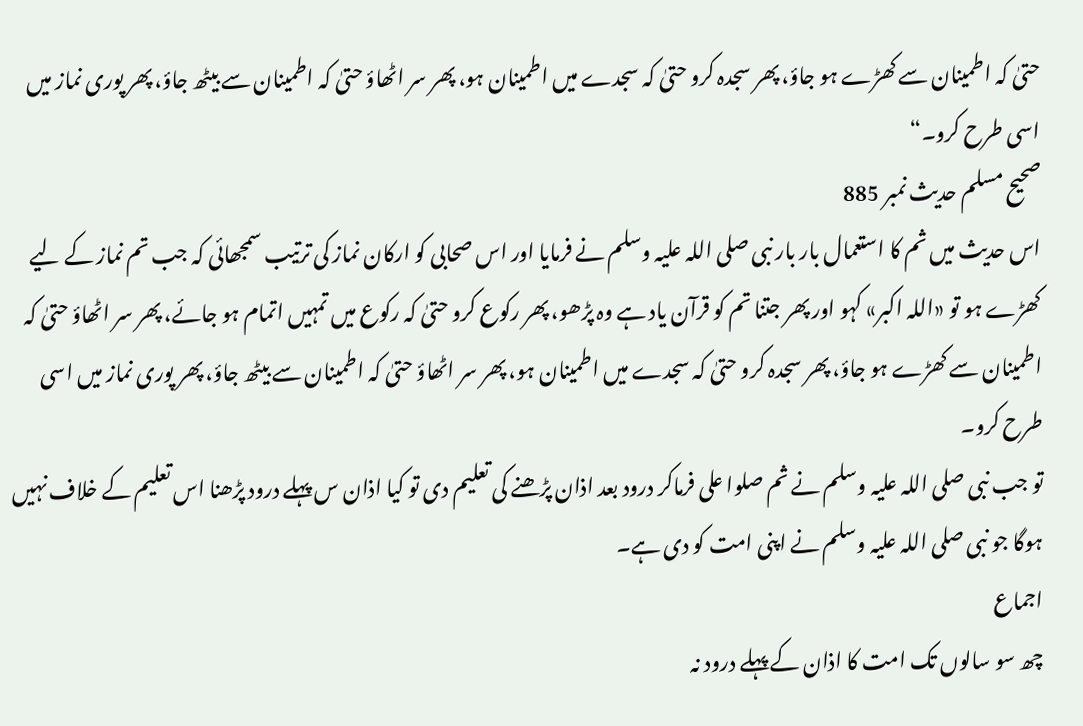حتیٰ کہ اطمینان سے کھڑے ہو جاؤ، پھر سجدہ کرو حتیٰ کہ سجدے میں اطمینان ہو، پھر سر اٹھاؤ حتیٰ کہ اطمینان سے بیٹھ جاؤ، پھر پوری نماز میں اسی طرح کرو۔“
صحیح مسلم حدیث نمبر 885
اس حدیث میں ثم کا استعمال بار بار نبی صلی اللہ علیہ وسلم نے فرمایا اور اس صحابی کو ارکان نماز کی ترتیب سمجھائی کہ جب تم نماز کے لیے کھڑے ہو تو «اللہ اکبر» کہو اور پھر جتنا تم کو قرآن یاد ہے وہ پڑھو، پھر رکوع کرو حتیٰ کہ رکوع میں تمہیں اتمام ہو جائے، پھر سر اٹھاؤ حتیٰ کہ اطمینان سے کھڑے ہو جاؤ، پھر سجدہ کرو حتیٰ کہ سجدے میں اطمینان ہو، پھر سر اٹھاؤ حتیٰ کہ اطمینان سے بیٹھ جاؤ، پھر پوری نماز میں اسی طرح کرو۔
تو جب نبی صلی اللہ علیہ وسلم نے ثم صلوا علی فرماکر درود بعد اذان پڑھنے کی تعلیم دی تو کیا اذان س پہلے درود پڑھنا اس تعلیم کے خلاف نہیں ہوگا جو نبی صلی اللہ علیہ وسلم نے اپنی امت کو دی ہے۔
اجماع
چھ سو سالوں تک امت کا اذان کے پہلے درود نہ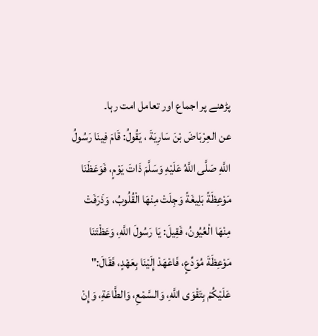پڑھنے پر اجماع اور تعامل امت رہا۔
عن العِرْبَاضَ بْنَ سَارِيَةَ ، يَقُولُ: قَامَ فِينَا رَسُولُ اللَّهِ صَلَّى اللَّهُ عَلَيْهِ وَسَلَّمَ ذَاتَ يَوْمٍ، فَوَعَظَنَا مَوْعِظَةً بَلِيغَةً وَجِلَتْ مِنْهَا الْقُلُوبُ، وَذَرَفَتْ مِنْهَا الْعُيُونُ، فَقِيلَ: يَا رَسُولَ اللَّهِ، وَعَظْتَنَا مَوْعِظَةَ مُوَدِّعٍ، فَاعْهَدْ إِلَيْنَا بِعَهْدٍ، فَقَالَ:" عَلَيْكُمْ بِتَقْوَى اللَّهِ، وَالسَّمْعِ، وَالطَّاعَةِ، وَإِنْ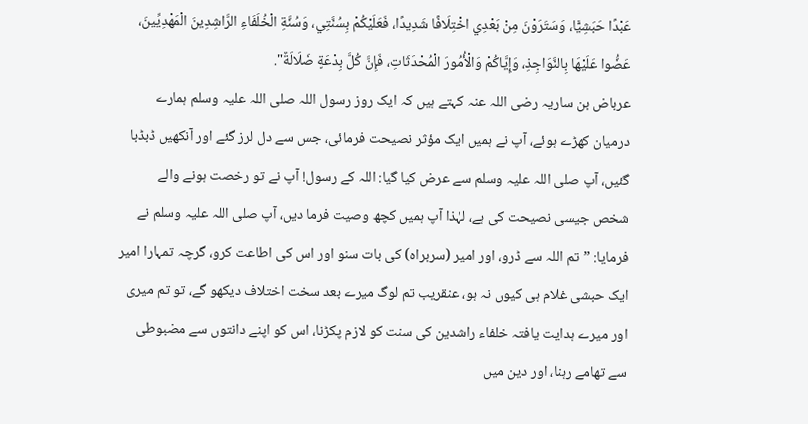عَبْدًا حَبَشِيًّا، وَسَتَرَوْنَ مِنْ بَعْدِي اخْتِلَافًا شَدِيدًا، فَعَلَيْكُمْ بِسُنَّتِي، وَسُنَّةِ الْخُلَفَاءِ الرَّاشِدِينَ الْمَهْدِيِّينَ، عَضُّوا عَلَيْهَا بِالنَّوَاجِذِ، وَإِيَّاكُمْ وَالْأُمُورَ الْمُحْدَثَاتِ، فَإِنَّ كُلَّ بِدْعَةٍ ضَلَالَةٌ".
عرباض بن ساریہ رضی اللہ عنہ کہتے ہیں کہ ایک روز رسول اللہ صلی اللہ علیہ وسلم ہمارے درمیان کھڑے ہوئے، آپ نے ہمیں ایک مؤثر نصیحت فرمائی، جس سے دل لرز گئے اور آنکھیں ڈبڈبا گئیں، آپ صلی اللہ علیہ وسلم سے عرض کیا گیا: اللہ کے رسول! آپ نے تو رخصت ہونے والے شخص جیسی نصیحت کی ہے، لہٰذا آپ ہمیں کچھ وصیت فرما دیں، آپ صلی اللہ علیہ وسلم نے فرمایا: ”تم اللہ سے ڈرو، اور امیر (سربراہ) کی بات سنو اور اس کی اطاعت کرو، گرچہ تمہارا امیر ایک حبشی غلام ہی کیوں نہ ہو، عنقریب تم لوگ میرے بعد سخت اختلاف دیکھو گے، تو تم میری اور میرے ہدایت یافتہ خلفاء راشدین کی سنت کو لازم پکڑنا، اس کو اپنے دانتوں سے مضبوطی سے تھامے رہنا، اور دین میں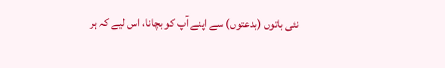نئی باتوں (بدعتوں) سے اپنے آپ کو بچانا، اس لیے کہ ہر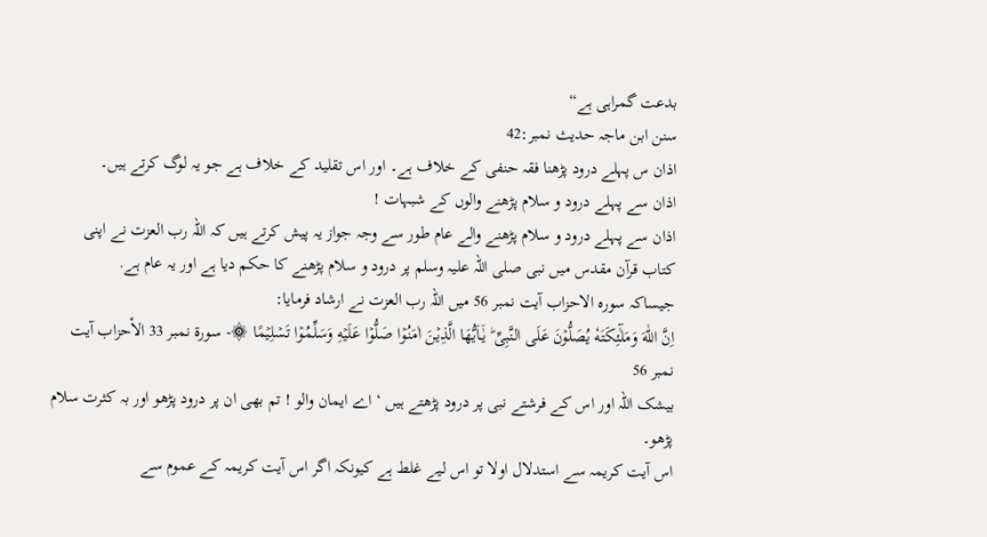بدعت گمراہی ہے“
سنن ابن ماجہ حدیث نمبر:42
اذان س پہلے درود پڑھنا فقہ حنفی کے خلاف ہے۔ اور اس تقلید کے خلاف ہے جو یہ لوگ کرتے ہیں۔
اذان سے پہلے درود و سلام پڑھنے والوں کے شبہات !
اذان سے پہلے درود و سلام پڑھنے والے عام طور سے وجہ جواز یہ پیش کرتے ہیں کہ اللہ رب العزت نے اپنی کتاب قرآن مقدس میں نبی صلی اللہ علیہ وسلم پر درود و سلام پڑھنے کا حکم دیا ہے اور یہ عام ہے.
جیساکہ سورہ الاحزاب آیت نمبر 56 میں اللہ رب العزت نے ارشاد فرمایا:
اِنَّ اللّٰهَ وَمَلٰٓئِكَتَهٗ يُصَلُّوۡنَ عَلَى النَّبِىِّ ؕ يٰۤـاَيُّهَا الَّذِيۡنَ اٰمَنُوۡا صَلُّوۡا عَلَيۡهِ وَسَلِّمُوۡا تَسۡلِيۡمًا ۞- سورۃ نمبر 33 الأحزاب آیت نمبر 56
بیشک اللہ اور اس کے فرشتے نبی پر درود پڑھتے ہیں ‘ اے ایمان والو ! تم بھی ان پر درود پڑھو اور بہ کثرت سلام پڑھو۔
اس آیت کریمہ سے استدلال اولا تو اس لیے غلط ہے کیونکہ اگر اس آیت کریمہ کے عموم سے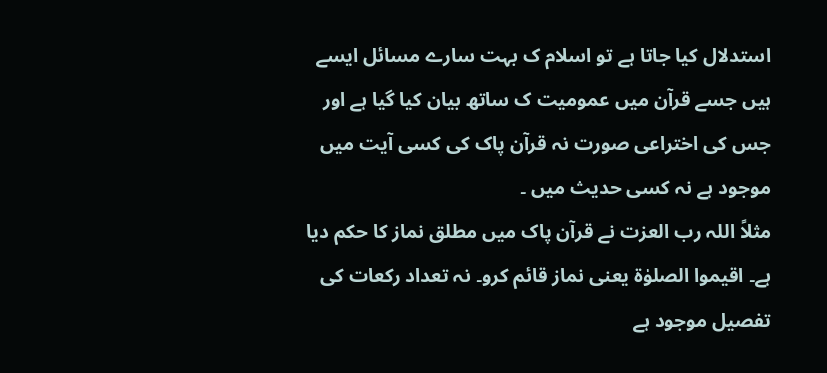استدلال کیا جاتا ہے تو اسلام ک بہت سارے مسائل ایسے ہیں جسے قرآن میں عمومیت ک ساتھ بیان کیا گیا ہے اور جس کی اختراعی صورت نہ قرآن پاک کی کسی آیت میں موجود ہے نہ کسی حدیث میں ۔
مثلاً اللہ رب العزت نے قرآن پاک میں مطلق نماز کا حکم دیا ہے۔ اقیموا الصلوٰۃ یعنی نماز قائم کرو۔ نہ تعداد رکعات کی تفصیل موجود ہے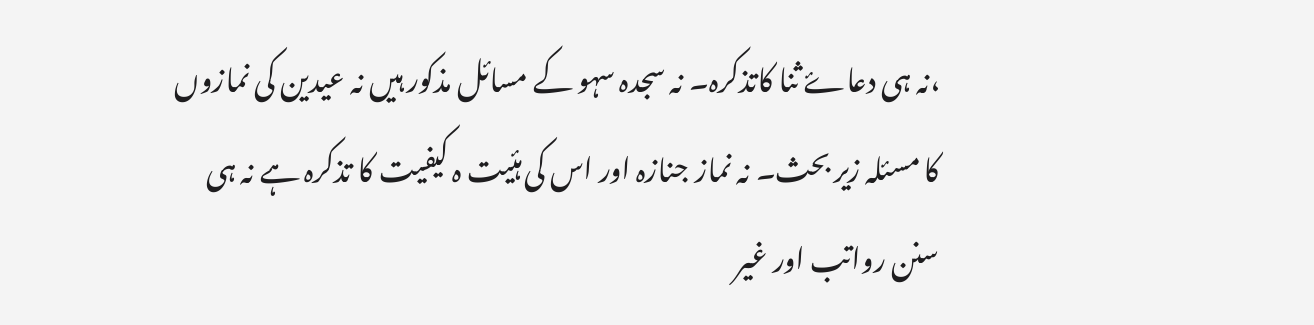،نہ ہی دعاۓ ثنا کاتذکرہ۔ نہ سجدہ سہو کے مسائل مذکور ہیں نہ عیدین کی نمازوں کا مسئلہ زیر بحث۔ نہ نماز جنازہ اور اس کی ہئیت ہ کیفیت کا تذکرہ ہے نہ ہی سنن رواتب اور غیر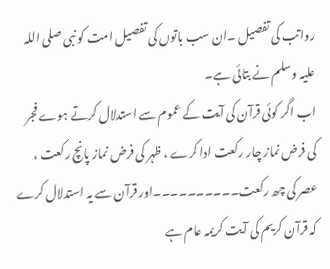رواتب کی تفصیل ۔ان سب باتوں کی تفصیل امت کو نبی صلی اللہ علیہ وسلم نے بتائی ہے۔
اب اگر کوئی قرآن کی آیت کے عموم سے استدلال کرتے ہوے فجر کی فرض نماز چار رکعت ادا کرے ، ظہر کی فرض نماز پانچ رکعت ، عصر کی چھ رکعت۔۔۔۔۔۔۔۔۔۔اور قرآن سے یہ استدلال کرے کہ قرآن کریم کی آیت کریمہ عام ہے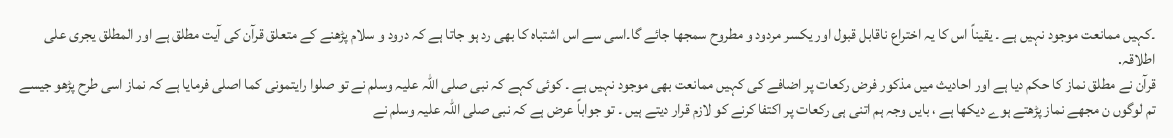۔کہیں ممانعت موجود نہیں ہے ۔ یقیناً اس کا یہ اختراع ناقابل قبول اور یکسر مردود و مطروح سمجھا جائے گا۔اسی سے اس اشتباہ کا بھی رد ہو جاتا ہے کہ درود و سلام پڑھنے کے متعلق قرآن کی آیت مطلق ہے اور المطلق یجری علی اطلاقہ.
قرآن نے مطلق نماز کا حکم دیا ہے اور احادیث میں مذکور فرض رکعات پر اضافے کی کہیں ممانعت بھی موجود نہیں ہے ۔ کوئی کہے کہ نبی صلی اللہ علیہ وسلم نے تو صلوا رایتمونی کما اصلی فرمایا ہے کہ نماز اسی طرح پڑھو جیسے تم لوگوں ن مجھے نماز پڑھتے ہوے دیکھا ہے ، بایں وجہ ہم اتنی ہی رکعات پر اکتفا کرنے کو لازم قرار دیتے ہیں ۔ تو جواباً عرض ہے کہ نبی صلی اللہ علیہ وسلم نے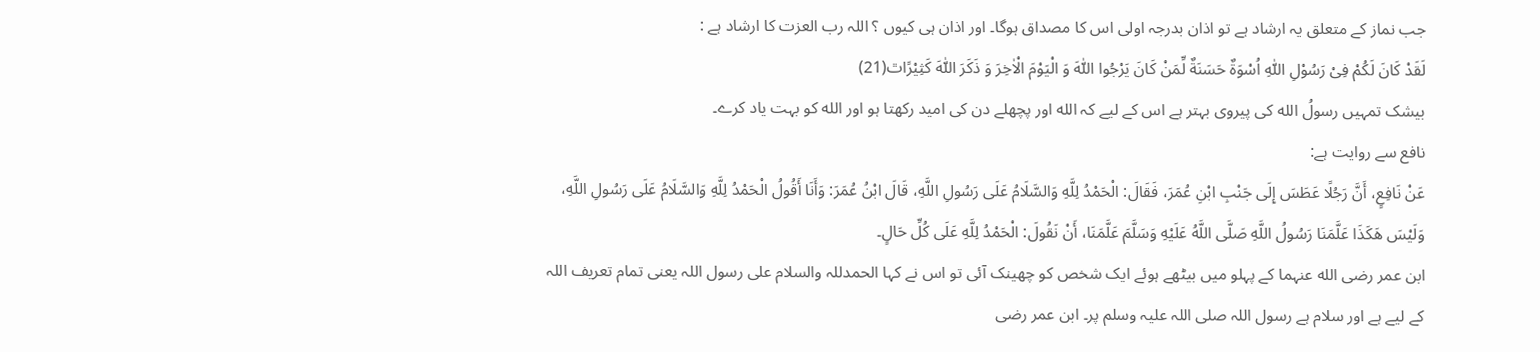جب نماز کے متعلق یہ ارشاد ہے تو اذان بدرجہ اولی اس کا مصداق ہوگا۔ اور اذان ہی کیوں ؟ اللہ رب العزت کا ارشاد ہے :
لَقَدْ كَانَ لَكُمْ فِیْ رَسُوْلِ اللّٰهِ اُسْوَةٌ حَسَنَةٌ لِّمَنْ كَانَ یَرْجُوا اللّٰهَ وَ الْیَوْمَ الْاٰخِرَ وَ ذَكَرَ اللّٰهَ كَثِیْرًاٿ(21)
بیشک تمہیں رسولُ الله کی پیروی بہتر ہے اس کے لیے کہ الله اور پچھلے دن کی امید رکھتا ہو اور الله کو بہت یاد کرے۔
نافع سے روایت ہے:
عَنْ نَافِعٍ، أَنَّ رَجُلًا عَطَسَ إِلَى جَنْبِ ابْنِ عُمَرَ، فَقَالَ: الْحَمْدُ لِلَّهِ وَالسَّلَامُ عَلَى رَسُولِ اللَّهِ، قَالَ ابْنُ عُمَرَ: وَأَنَا أَقُولُ الْحَمْدُ لِلَّهِ وَالسَّلَامُ عَلَى رَسُولِ اللَّهِ، وَلَيْسَ هَكَذَا عَلَّمَنَا رَسُولُ اللَّهِ صَلَّى اللَّهُ عَلَيْهِ وَسَلَّمَ عَلَّمَنَا، أَنْ نَقُولَ: الْحَمْدُ لِلَّهِ عَلَى كُلِّ حَالٍ۔
ابن عمر رضی الله عنہما کے پہلو میں بیٹھے ہوئے ایک شخص کو چھینک آئی تو اس نے کہا الحمدللہ والسلام علی رسول اللہ یعنی تمام تعریف اللہ کے لیے ہے اور سلام ہے رسول اللہ صلی اللہ علیہ وسلم پر۔ ابن عمر رضی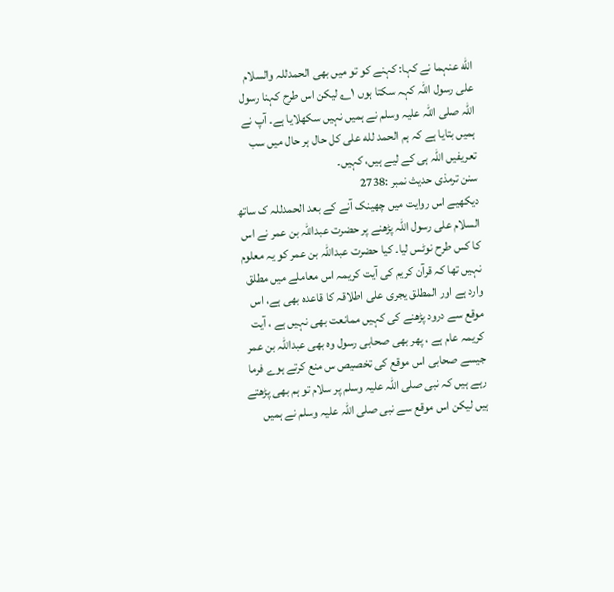الله عنہما نے کہا: کہنے کو تو میں بھی الحمدللہ والسلام علی رسول اللہ کہہ سکتا ہوں ۱؎ لیکن اس طرح کہنا رسول اللہ صلی اللہ علیہ وسلم نے ہمیں نہیں سکھلایا ہے۔ آپ نے ہمیں بتایا ہے کہ ہم الحمد لله على كل حال ہر حال میں سب تعریفیں اللہ ہی کے لیے ہیں، کہیں۔
سنن ترمذی حدیث نمبر :2738
دیکھیے اس روایت میں چھینک آنے کے بعد الحمدللہ ک ساتھ السلام علی رسول اللہ پڑھنے پر حضرت عبداللہ بن عمر نے اس کا کس طرح نوٹس لیا۔ کیا حضرت عبداللہ بن عمر کو یہ معلوم نہیں تھا کہ قرآن کریم کی آیت کریمہ اس معاملے میں مطلق وارد ہے اور المطلق یجری علی اطلاقہ کا قاعدہ بھی ہے، اس موقع سے درود پڑھنے کی کہیں ممانعت بھی نہیں ہے ، آیت کریمہ عام ہے ، پھر بھی صحابی رسول وہ بھی عبداللہ بن عمر جیسے صحابی اس موقع کی تخصیص س منع کرتے ہوے فرما رہے ہیں کہ نبی صلی اللہ علیہ وسلم پر سلام تو ہم بھی پڑھتے ہیں لیکن اس موقع سے نبی صلی اللہ علیہ وسلم نے ہمیں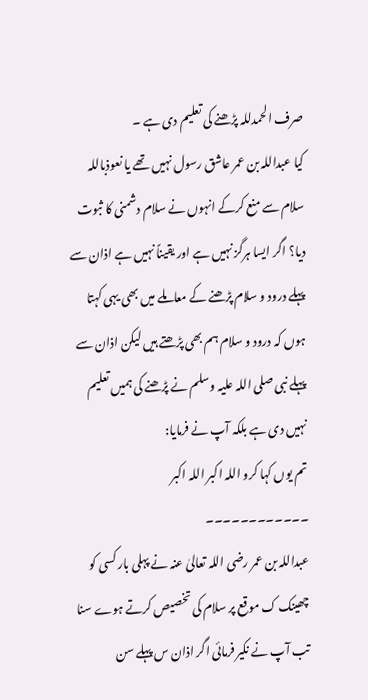صرف الحمدللہ پڑھنے کی تعلیم دی ہے ۔
کیا عبداللہ بن عمر عاشق رسول نہیں تھے یا نعوذباللہ سلام سے منع کرکے انہوں نے سلام دشمنی کا ثبوت دیا؟ اگر ایسا ہرگز نہیں ہے اور یقیناً نہیں ہے اذان سے پہلے درود و سلام پڑھنے کے معاملے میں بھی یہی کہتا ہوں کہ درود و سلام ہم بھی پڑھتے ہیں لیکن اذان سے پہلے نبی صلی اللہ علیہ وسلم نے پڑھنے کی ہمیں تعلیم نہیں دی ہے بلکہ آپ نے فرمایا:
تم یوں کہا کرو اللہ اکبر اللہ اکبر ۔۔۔۔۔۔۔۔۔۔۔۔
عبداللہ بن عمر رضی اللہ تعالیٰ عنہ نے پہلی بار کسی کو چھینک ک موقع پر سلام کی تخصیص کرتے ہوے سنا تب آپ نے نکیر فرمائی اگر اذان س پہلے سن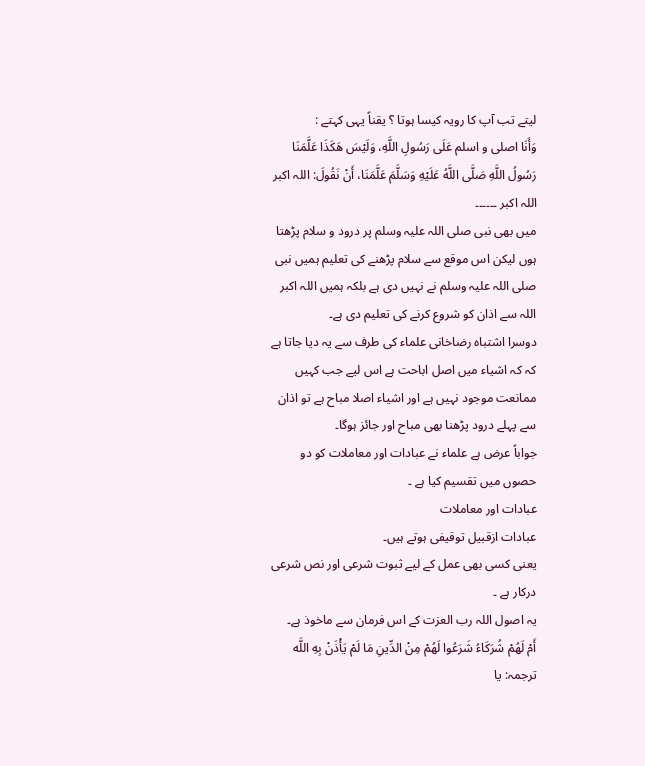لیتے تب آپ کا رویہ کیسا ہوتا ؟ یقناً یہی کہتے :
وَأَنَا اصلی و اسلم عَلَى رَسُولِ اللَّهِ، وَلَيْسَ هَكَذَا عَلَّمَنَا رَسُولُ اللَّهِ صَلَّى اللَّهُ عَلَيْهِ وَسَلَّمَ عَلَّمَنَا، أَنْ نَقُولَ: اللہ اکبر اللہ اکبر ۔۔۔۔۔۔
میں بھی نبی صلی اللہ علیہ وسلم پر درود و سلام پڑھتا ہوں لیکن اس موقع سے سلام پڑھنے کی تعلیم ہمیں نبی صلی اللہ علیہ وسلم نے نہیں دی ہے بلکہ ہمیں اللہ اکبر اللہ سے اذان کو شروع کرنے کی تعلیم دی ہے۔
دوسرا اشتباہ رضاخانی علماء کی طرف سے یہ دیا جاتا ہے کہ کہ اشیاء میں اصل اباحت ہے اس لیے جب کہیں ممانعت موجود نہیں ہے اور اشیاء اصلا مباح ہے تو اذان سے پہلے درود پڑھنا بھی مباح اور جائز ہوگا۔
جواباً عرض ہے علماء نے عبادات اور معاملات کو دو حصوں میں تقسیم کیا ہے ۔
عبادات اور معاملات
عبادات ازقبیل توقیفی ہوتے ہیں۔
یعنی کسی بھی عمل کے لیے ثبوت شرعی اور نص شرعی درکار ہے ۔
یہ اصول اللہ رب العزت کے اس فرمان سے ماخوذ ہے۔
أَمْ لَهُمْ شُرَكَاءُ شَرَعُوا لَهُمْ مِنْ الدِّينِ مَا لَمْ يَأْذَنْ بِهِ اللَّه ترجمہ: یا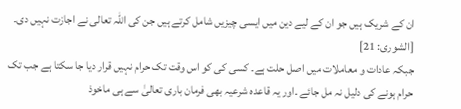ان کے شریک ہیں جو ان کے لیے دین میں ایسی چیزیں شامل کرتے ہیں جن کی اللہ تعالی نے اجازت نہیں دی۔ [الشوری: 21]
جبکہ عادات و معاملات میں اصل حلت ہے۔ کسی کی کو اس وقت تک حرام نہیں قرار دیا جا سکتا ہے جب تک حرام ہونے کی دلیل نہ مل جائے ۔اور یہ قاعدہ شرعیہ بھی فرمان باری تعالیٰ سے ہی ماخوذ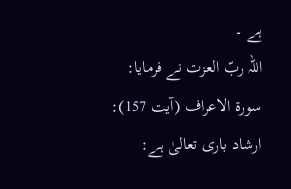ہے ۔
اللہ ربّ العزت نے فرمایا:
سورۃ الاعراف (آیت 157): ارشاد باری تعالیٰ ہے: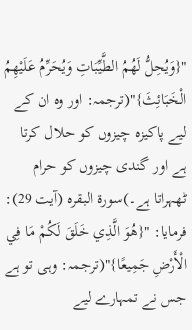"{وَيُحِلُّ لَهُمُ الطَّيِّبَاتِ وَيُحَرِّمُ عَلَيْهِمُ الْخَبَائِثَ}"(ترجمہ: اور وہ ان کے لیے پاکیزہ چیزوں کو حلال کرتا ہے اور گندی چیزوں کو حرام ٹھہراتا ہے۔)سورۃ البقرہ (آیت 29): فرمایا: "{هُوَ الَّذِي خَلَقَ لَكُمْ مَا فِي الْأَرْضِ جَمِيعًا}"(ترجمہ: وہی تو ہے جس نے تمہارے لیے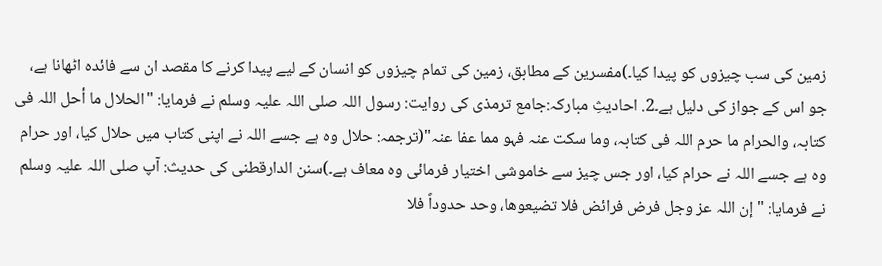زمین کی سب چیزوں کو پیدا کیا۔)مفسرین کے مطابق، زمین کی تمام چیزوں کو انسان کے لیے پیدا کرنے کا مقصد ان سے فائدہ اٹھانا ہے، جو اس کے جواز کی دلیل ہے۔2. احادیثِ مبارکہ:جامع ترمذی کی روایت: رسول اللہ صلی اللہ علیہ وسلم نے فرمایا: "الحلال ما أحل اللہ فی کتابہ، والحرام ما حرم اللہ فی کتابہ، وما سکت عنہ فہو مما عفا عنہ"(ترجمہ: حلال وہ ہے جسے اللہ نے اپنی کتاب میں حلال کیا، اور حرام وہ ہے جسے اللہ نے حرام کیا، اور جس چیز سے خاموشی اختیار فرمائی وہ معاف ہے۔)سنن الدارقطنی کی حدیث: آپ صلی اللہ علیہ وسلم نے فرمایا: "إن اللہ عز وجل فرض فرائض فلا تضيعوها، وحد حدوداً فلا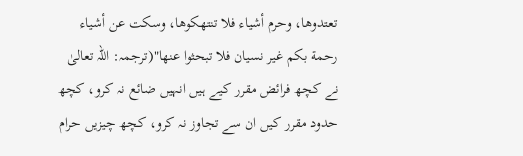تعتدوها، وحرم أشياء فلا تنتهكوها، وسكت عن أشياء رحمة بكم غير نسيان فلا تبحثوا عنها"(ترجمہ: اللہ تعالیٰ نے کچھ فرائض مقرر کیے ہیں انہیں ضائع نہ کرو، کچھ حدود مقرر کیں ان سے تجاوز نہ کرو، کچھ چیزیں حرام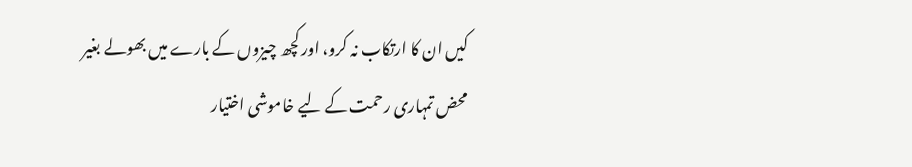کیں ان کا ارتکاب نہ کرو، اور کچھ چیزوں کے بارے میں بھولے بغیر محض تمہاری رحمت کے لیے خاموشی اختیار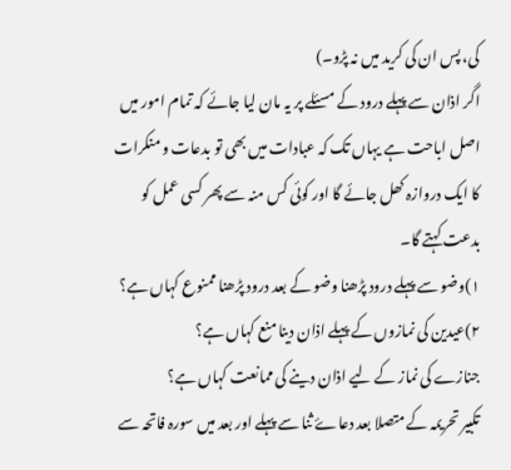کی، پس ان کی کرید میں نہ پڑو۔)
اگر اذان سے پہلے درود کے مسئلے پر یہ مان لیا جائے کہ تمام امور میں اصل اباحت ہے یہاں تک کہ عبادات میں بھی تو بدعات و منکرات کا ایک دروازہ کھل جائے گا اور کوئی کس منہ سے پھر کسی عمل کو بدعت کہتے گا۔
١)وضو سے پہلے درود پڑھنا وضو کے بعد درود پڑھنا ممنوع کہاں ہے؟
٢)عیدین کی نمازوں کے پہلے اذان دینا منع کہاں ہے؟
جنازے کی نماز کے لیے اذان دینے کی ممانعت کہاں ہے؟
تکبیر تحریمہ کے متصلا بعد دعاۓ ثنا سے پہلے اور بعد میں سورہ فاتحہ سے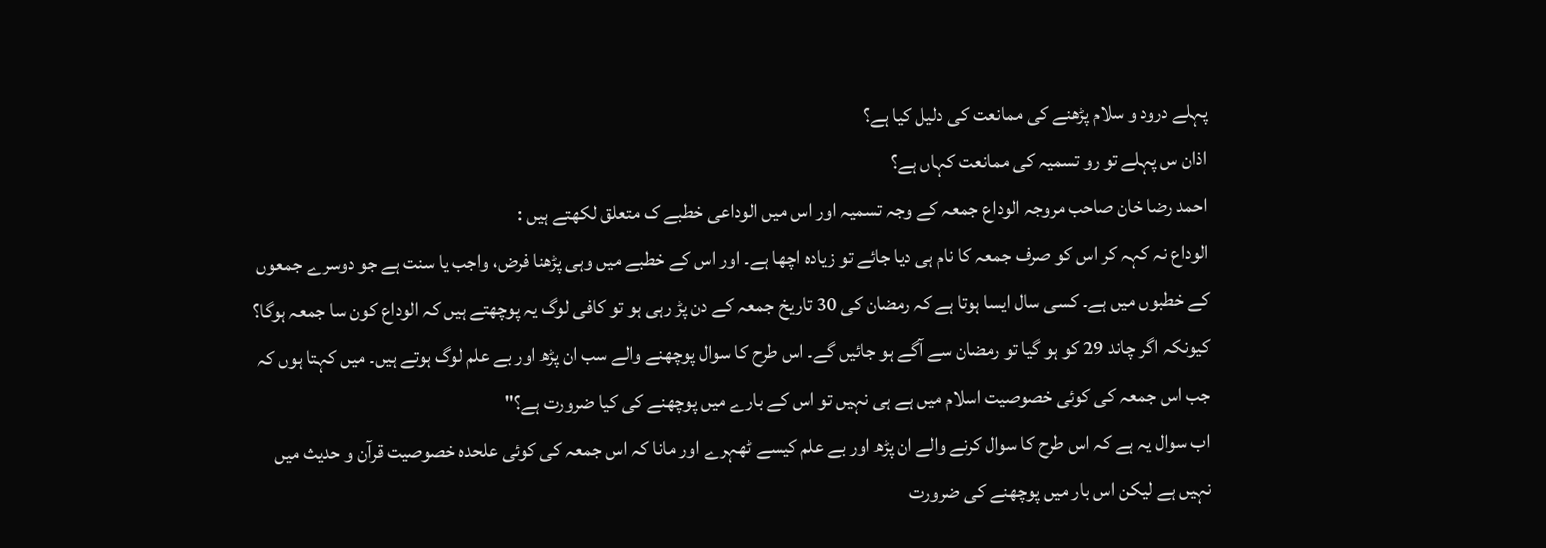پہلے درود و سلام پڑھنے کی ممانعت کی دلیل کیا ہے؟
اذان س پہلے تو رو تسمیہ کی ممانعت کہاں ہے؟
احمد رضا خان صاحب مروجہ الوداع جمعہ کے وجہ تسمیہ اور اس میں الوداعی خطبے ک متعلق لکھتے ہیں :
الوداع نہ کہہ کر اس کو صرف جمعہ کا نام ہی دیا جائے تو زیادہ اچھا ہے۔ اور اس کے خطبے میں وہی پڑھنا فرض، واجب یا سنت ہے جو دوسرے جمعوں کے خطبوں میں ہے۔ کسی سال ایسا ہوتا ہے کہ رمضان کی 30 تاریخ جمعہ کے دن پڑ رہی ہو تو کافی لوگ یہ پوچھتے ہیں کہ الوداع کون سا جمعہ ہوگا؟ کیونکہ اگر چاند 29 کو ہو گیا تو رمضان سے آگے ہو جائیں گے۔ اس طرح کا سوال پوچھنے والے سب ان پڑھ اور بے علم لوگ ہوتے ہیں۔ میں کہتا ہوں کہ جب اس جمعہ کی کوئی خصوصیت اسلام میں ہے ہی نہیں تو اس کے بارے میں پوچھنے کی کیا ضرورت ہے؟"
اب سوال یہ ہے کہ اس طرح کا سوال کرنے والے ان پڑھ اور بے علم کیسے ٹھہرے اور مانا کہ اس جمعہ کی کوئی علحدہ خصوصیت قرآن و حدیث میں نہیں ہے لیکن اس بار میں پوچھنے کی ضرورت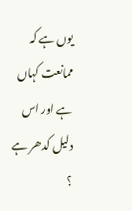یوں ہے کہ ممانعت کہاں ہے اور اس دلیل کدھر ہے ؟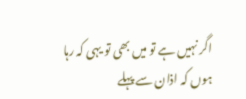اگر نہیں ہے تو میں بھی تو یہی کہ رہا ہوں کہ اذان سے پہلے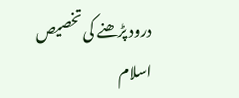درود پڑھنے کی تخصیص اسلام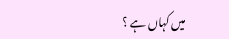میں کہاں ہے ؟